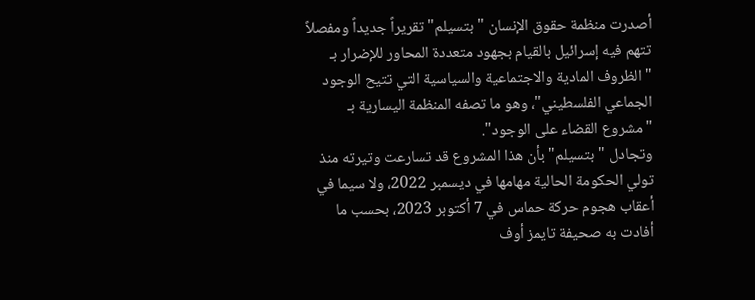أصدرت منظمة حقوق الإنسان "بتسيلم" تقريراً جديداً ومفصلاً تتهم فيه إسرائيل بالقيام بجهود متعددة المحاور للإضرار بـ "الظروف المادية والاجتماعية والسياسية التي تتيح الوجود الجماعي الفلسطيني"، وهو ما تصفه المنظمة اليسارية بـ "مشروع القضاء على الوجود".
وتجادل "بتسيلم" بأن هذا المشروع قد تسارعت وتيرته منذ تولي الحكومة الحالية مهامها في ديسمبر 2022، ولا سيما في أعقاب هجوم حركة حماس في 7 أكتوبر 2023، بحسب ما أفادت به صحيفة تايمز أوف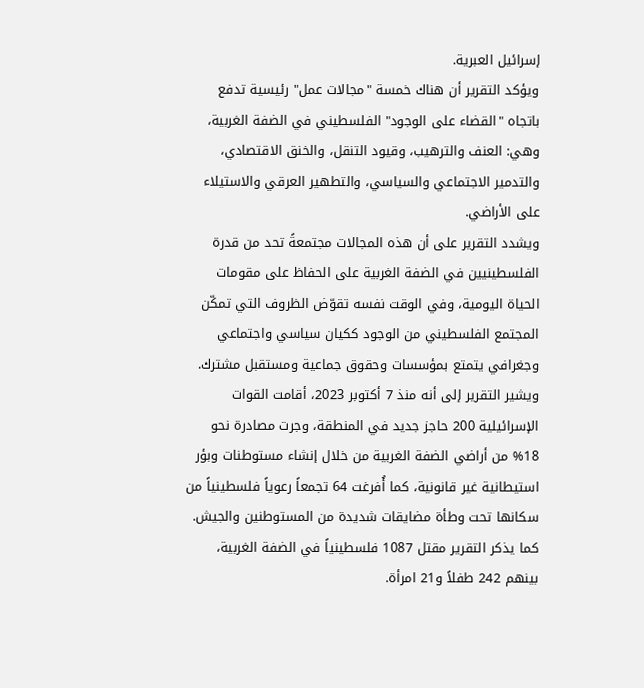إسرائيل العبرية.
ويؤكد التقرير أن هناك خمسة "مجالات عمل" رئيسية تدفع باتجاه "القضاء على الوجود" الفلسطيني في الضفة الغربية، وهي: العنف والترهيب، وقيود التنقل، والخنق الاقتصادي، والتدمير الاجتماعي والسياسي، والتطهير العرقي والاستيلاء على الأراضي.
ويشدد التقرير على أن هذه المجالات مجتمعةً تحد من قدرة الفلسطينيين في الضفة الغربية على الحفاظ على مقومات الحياة اليومية، وفي الوقت نفسه تقوّض الظروف التي تمكّن المجتمع الفلسطيني من الوجود ككيان سياسي واجتماعي وجغرافي يتمتع بمؤسسات وحقوق جماعية ومستقبل مشترك.
ويشير التقرير إلى أنه منذ 7 أكتوبر 2023، أقامت القوات الإسرائيلية 200 حاجز جديد في المنطقة، وجرت مصادرة نحو 18% من أراضي الضفة الغربية من خلال إنشاء مستوطنات وبؤر استيطانية غير قانونية، كما أُفرغت 64 تجمعاً رعوياً فلسطينياً من سكانها تحت وطأة مضايقات شديدة من المستوطنين والجيش.
كما يذكر التقرير مقتل 1087 فلسطينياً في الضفة الغربية، بينهم 242 طفلاً و21 امرأة.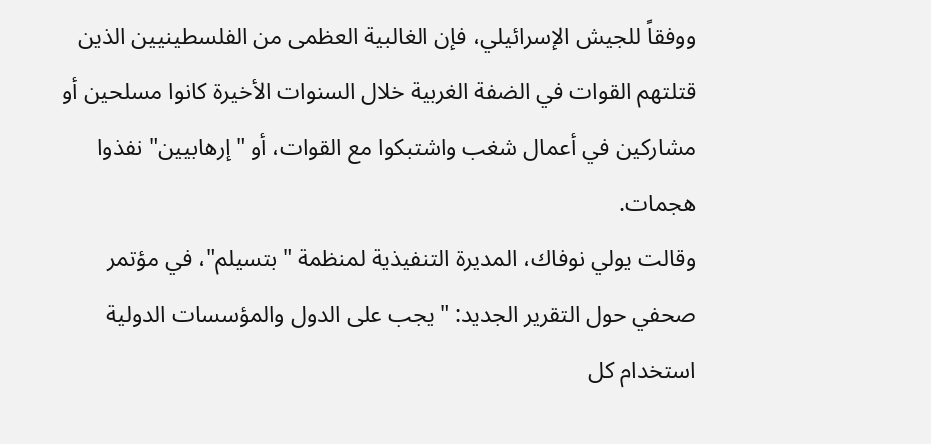ووفقاً للجيش الإسرائيلي، فإن الغالبية العظمى من الفلسطينيين الذين قتلتهم القوات في الضفة الغربية خلال السنوات الأخيرة كانوا مسلحين أو مشاركين في أعمال شغب واشتبكوا مع القوات، أو "إرهابيين" نفذوا هجمات.
وقالت يولي نوفاك، المديرة التنفيذية لمنظمة "بتسيلم"، في مؤتمر صحفي حول التقرير الجديد: "يجب على الدول والمؤسسات الدولية استخدام كل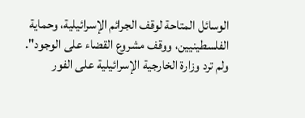الوسائل المتاحة لوقف الجرائم الإسرائيلية، وحماية الفلسطينيين، ووقف مشروع القضاء على الوجود".
ولم ترد وزارة الخارجية الإسرائيلية على الفور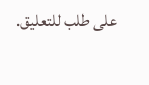على طلب للتعليق.